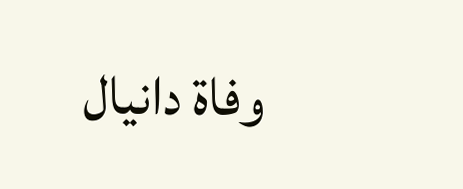وفاة دانيال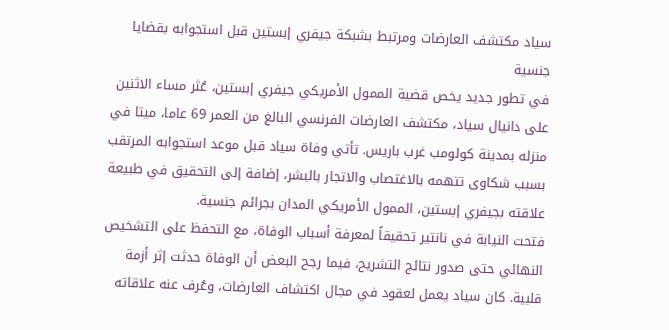سياد مكتشف العارضات ومرتبط بشبكة جيفري إبستين قبل استجوابه بقضايا جنسية
في تطور جديد يخص قضية الممول الأمريكي جيفري إبستين، عُثر مساء الاثنين على دانيال سياد، مكتشف العارضات الفرنسي البالغ من العمر 69 عاما، ميتا في منزله بمدينة كولومب غرب باريس. تأتي وفاة سياد قبل موعد استجوابه المرتقب بسبب شكاوى تتهمه بالاغتصاب والاتجار بالبشر، إضافة إلى التحقيق في طبيعة علاقته بجيفري إبستين، الممول الأمريكي المدان بجرائم جنسية.
فتحت النيابة في نانتير تحقيقاً لمعرفة أسباب الوفاة، مع التحفظ على التشخيص النهائي حتى صدور نتائج التشريح، فيما رجح البعض أن الوفاة حدثت إثر أزمة قلبية. كان سياد يعمل لعقود في مجال اكتشاف العارضات، وعُرف عنه علاقاته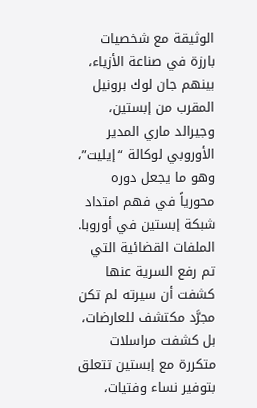الوثيقة مع شخصيات بارزة في صناعة الأزياء، بينهم جان لوك برونيل المقرب من إبستين، وجيرالد ماري المدير الأوروبي لوكالة “إيليت”، وهو ما يجعل دوره محورياً في فهم امتداد شبكة إبستين في أوروبا.
الملفات القضائية التي تم رفع السرية عنها كشفت أن سيرته لم تكن مجرَّد مكتشف للعارضات، بل كشفت مراسلات متكررة مع إبستين تتعلق بتوفير نساء وفتيات،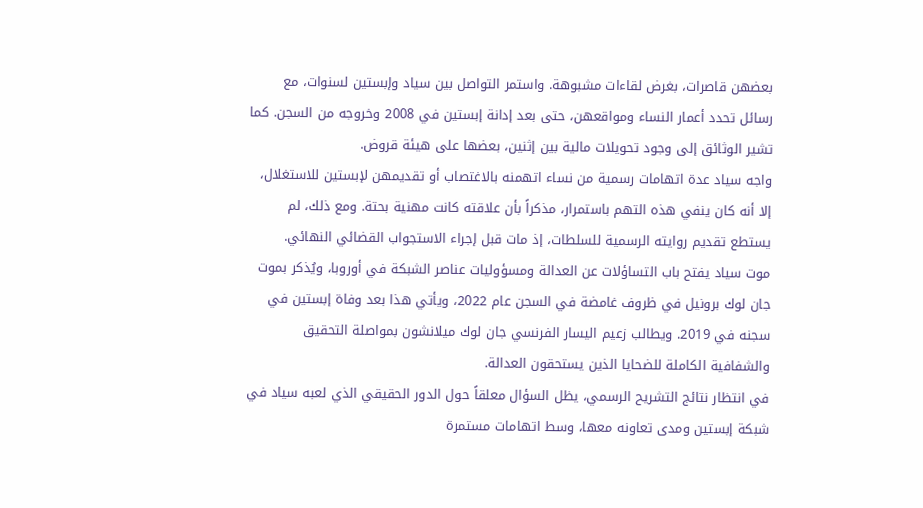بعضهن قاصرات، بغرض لقاءات مشبوهة. واستمر التواصل بين سياد وإبستين لسنوات، مع رسائل تحدد أعمار النساء ومواقعهن، حتى بعد إدانة إبستين في 2008 وخروجه من السجن. كما تشير الوثائق إلى وجود تحويلات مالية بين إثنين، بعضها على هيئة قروض.
واجه سياد عدة اتهامات رسمية من نساء اتهمنه بالاغتصاب أو تقديمهن لإبستين للاستغلال، إلا أنه كان ينفي هذه التهم باستمرار، مذكراً بأن علاقته كانت مهنية بحتة. ومع ذلك، لم يستطع تقديم روايته الرسمية للسلطات، إذ مات قبل إجراء الاستجواب القضائي النهائي.
موت سياد يفتح باب التساؤلات عن العدالة ومسؤوليات عناصر الشبكة في أوروبا، ويُذكر بموت جان لوك برونيل في ظروف غامضة في السجن عام 2022، ويأتي هذا بعد وفاة إبستين في سجنه في 2019. ويطالب زعيم اليسار الفرنسي جان لوك ميلانشون بمواصلة التحقيق والشفافية الكاملة للضحايا الذين يستحقون العدالة.
في انتظار نتائج التشريح الرسمي، يظل السؤال معلقاً حول الدور الحقيقي الذي لعبه سياد في شبكة إبستين ومدى تعاونه معها، وسط اتهامات مستمرة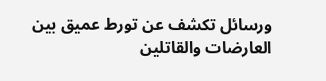ورسائل تكشف عن تورط عميق بين العارضات والقاتلين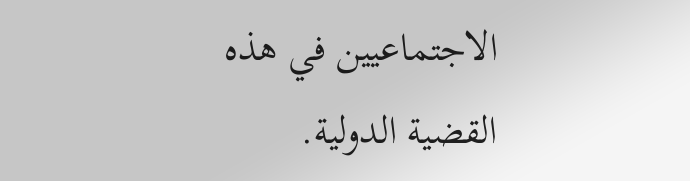الاجتماعيين في هذه القضية الدولية.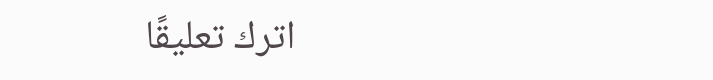اترك تعليقًا